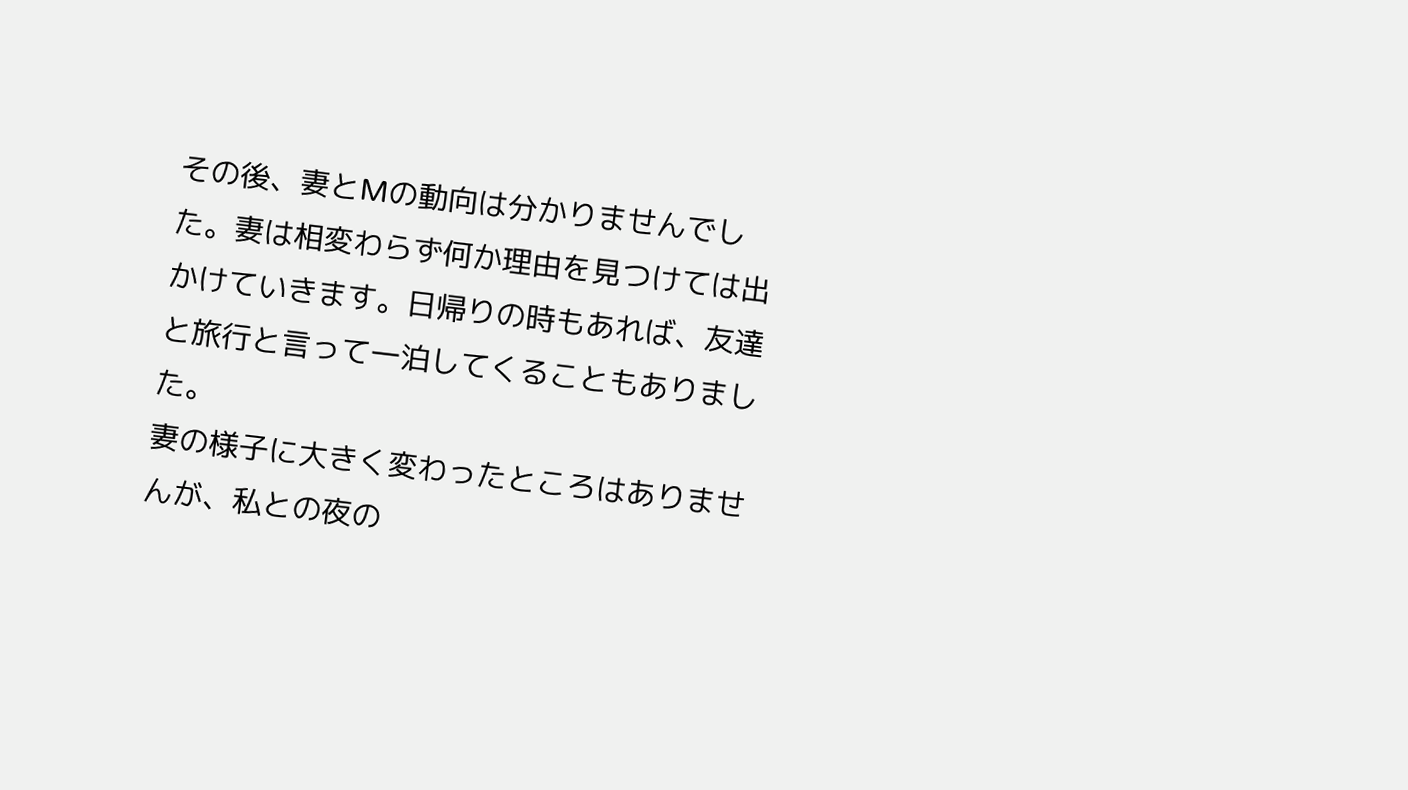その後、妻とMの動向は分かりませんでした。妻は相変わらず何か理由を見つけては出かけていきます。日帰りの時もあれば、友達と旅行と言って一泊してくることもありました。
妻の様子に大きく変わったところはありませんが、私との夜の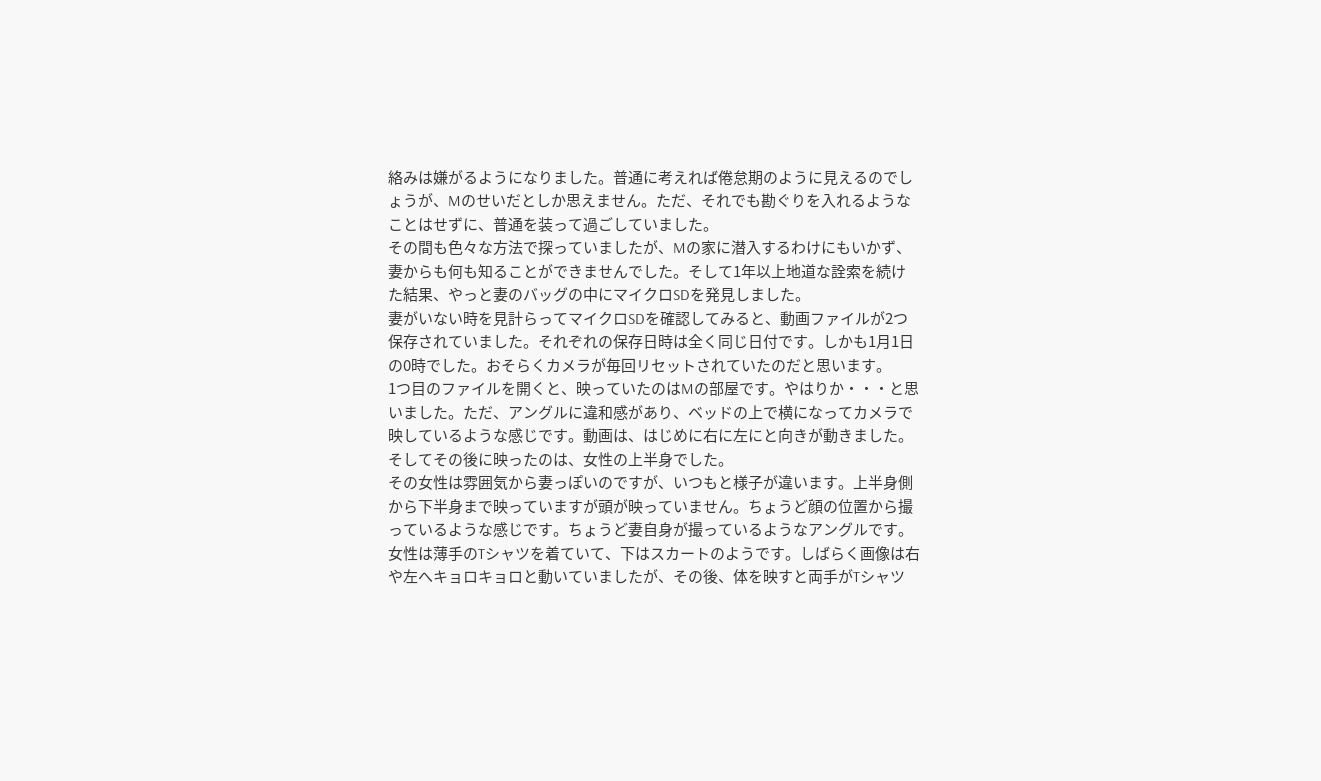絡みは嫌がるようになりました。普通に考えれば倦怠期のように見えるのでしょうが、Mのせいだとしか思えません。ただ、それでも勘ぐりを入れるようなことはせずに、普通を装って過ごしていました。
その間も色々な方法で探っていましたが、Mの家に潜入するわけにもいかず、妻からも何も知ることができませんでした。そして1年以上地道な詮索を続けた結果、やっと妻のバッグの中にマイクロSDを発見しました。
妻がいない時を見計らってマイクロSDを確認してみると、動画ファイルが2つ保存されていました。それぞれの保存日時は全く同じ日付です。しかも1月1日の0時でした。おそらくカメラが毎回リセットされていたのだと思います。
1つ目のファイルを開くと、映っていたのはMの部屋です。やはりか・・・と思いました。ただ、アングルに違和感があり、ベッドの上で横になってカメラで映しているような感じです。動画は、はじめに右に左にと向きが動きました。そしてその後に映ったのは、女性の上半身でした。
その女性は雰囲気から妻っぽいのですが、いつもと様子が違います。上半身側から下半身まで映っていますが頭が映っていません。ちょうど顔の位置から撮っているような感じです。ちょうど妻自身が撮っているようなアングルです。
女性は薄手のTシャツを着ていて、下はスカートのようです。しばらく画像は右や左へキョロキョロと動いていましたが、その後、体を映すと両手がTシャツ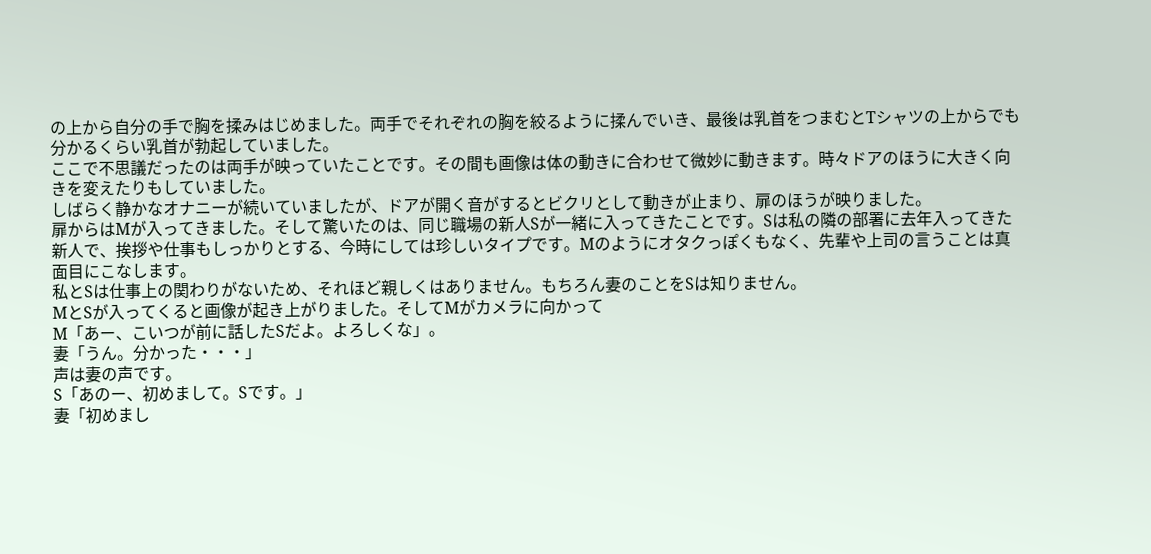の上から自分の手で胸を揉みはじめました。両手でそれぞれの胸を絞るように揉んでいき、最後は乳首をつまむとTシャツの上からでも分かるくらい乳首が勃起していました。
ここで不思議だったのは両手が映っていたことです。その間も画像は体の動きに合わせて微妙に動きます。時々ドアのほうに大きく向きを変えたりもしていました。
しばらく静かなオナニーが続いていましたが、ドアが開く音がするとビクリとして動きが止まり、扉のほうが映りました。
扉からはMが入ってきました。そして驚いたのは、同じ職場の新人Sが一緒に入ってきたことです。Sは私の隣の部署に去年入ってきた新人で、挨拶や仕事もしっかりとする、今時にしては珍しいタイプです。Mのようにオタクっぽくもなく、先輩や上司の言うことは真面目にこなします。
私とSは仕事上の関わりがないため、それほど親しくはありません。もちろん妻のことをSは知りません。
MとSが入ってくると画像が起き上がりました。そしてMがカメラに向かって
M「あー、こいつが前に話したSだよ。よろしくな」。
妻「うん。分かった・・・」
声は妻の声です。
S「あのー、初めまして。Sです。」
妻「初めまし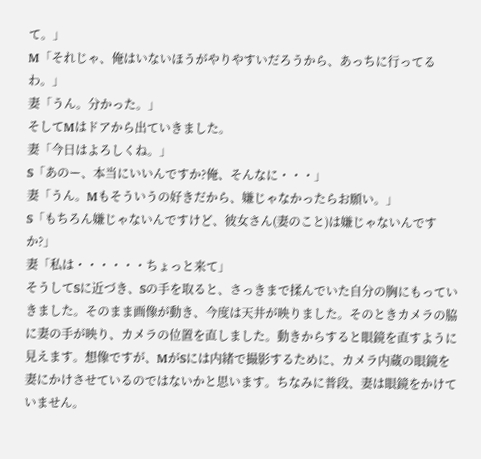て。」
M「それじゃ、俺はいないほうがやりやすいだろうから、あっちに行ってるわ。」
妻「うん。分かった。」
そしてMはドアから出ていきました。
妻「今日はよろしくね。」
S「あのー、本当にいいんですか?俺、そんなに・・・」
妻「うん。Mもそういうの好きだから、嫌じゃなかったらお願い。」
S「もちろん嫌じゃないんですけど、彼女さん(妻のこと)は嫌じゃないんですか?」
妻「私は・・・・・・ちょっと来て」
そうしてSに近づき、Sの手を取ると、さっきまで揉んでいた自分の胸にもっていきました。そのまま画像が動き、今度は天井が映りました。そのときカメラの脇に妻の手が映り、カメラの位置を直しました。動きからすると眼鏡を直すように見えます。想像ですが、MがSには内緒で撮影するために、カメラ内蔵の眼鏡を妻にかけさせているのではないかと思います。ちなみに普段、妻は眼鏡をかけていません。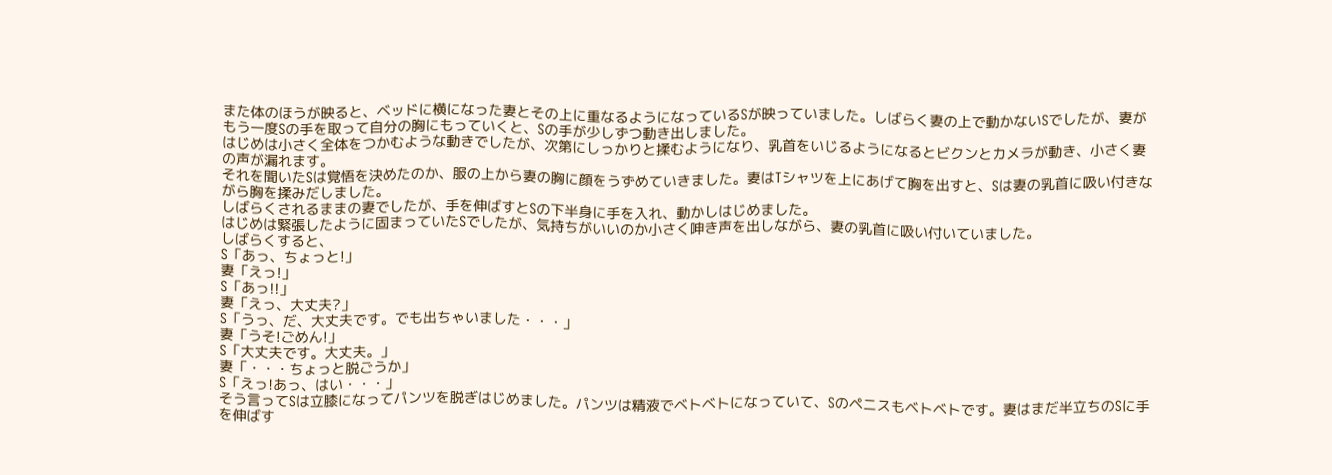また体のほうが映ると、ベッドに横になった妻とその上に重なるようになっているSが映っていました。しばらく妻の上で動かないSでしたが、妻がもう一度Sの手を取って自分の胸にもっていくと、Sの手が少しずつ動き出しました。
はじめは小さく全体をつかむような動きでしたが、次第にしっかりと揉むようになり、乳首をいじるようになるとビクンとカメラが動き、小さく妻の声が漏れます。
それを聞いたSは覚悟を決めたのか、服の上から妻の胸に顔をうずめていきました。妻はTシャツを上にあげて胸を出すと、Sは妻の乳首に吸い付きながら胸を揉みだしました。
しばらくされるままの妻でしたが、手を伸ばすとSの下半身に手を入れ、動かしはじめました。
はじめは緊張したように固まっていたSでしたが、気持ちがいいのか小さく呻き声を出しながら、妻の乳首に吸い付いていました。
しばらくすると、
S「あっ、ちょっと!」
妻「えっ!」
S「あっ!!」
妻「えっ、大丈夫?」
S「うっ、だ、大丈夫です。でも出ちゃいました・・・」
妻「うそ!ごめん!」
S「大丈夫です。大丈夫。」
妻「・・・ちょっと脱ごうか」
S「えっ!あっ、はい・・・」
そう言ってSは立膝になってパンツを脱ぎはじめました。パンツは精液でベトベトになっていて、Sのペニスもベトベトです。妻はまだ半立ちのSに手を伸ばす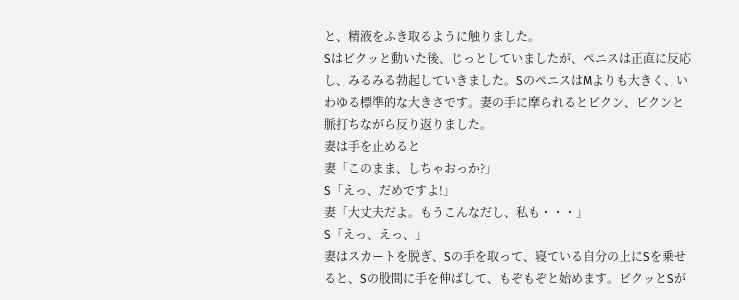と、精液をふき取るように触りました。
Sはビクッと動いた後、じっとしていましたが、ペニスは正直に反応し、みるみる勃起していきました。SのペニスはMよりも大きく、いわゆる標準的な大きさです。妻の手に摩られるとビクン、ビクンと脈打ちながら反り返りました。
妻は手を止めると
妻「このまま、しちゃおっか?」
S「えっ、だめですよ!」
妻「大丈夫だよ。もうこんなだし、私も・・・」
S「えっ、えっ、」
妻はスカートを脱ぎ、Sの手を取って、寝ている自分の上にSを乗せると、Sの股間に手を伸ばして、もぞもぞと始めます。ビクッとSが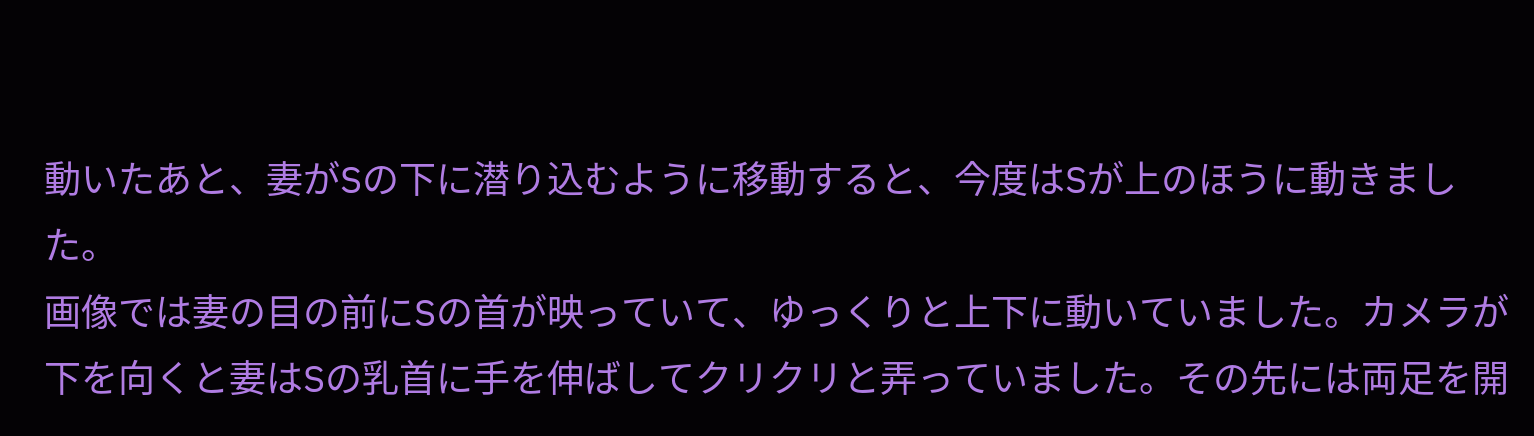動いたあと、妻がSの下に潜り込むように移動すると、今度はSが上のほうに動きました。
画像では妻の目の前にSの首が映っていて、ゆっくりと上下に動いていました。カメラが下を向くと妻はSの乳首に手を伸ばしてクリクリと弄っていました。その先には両足を開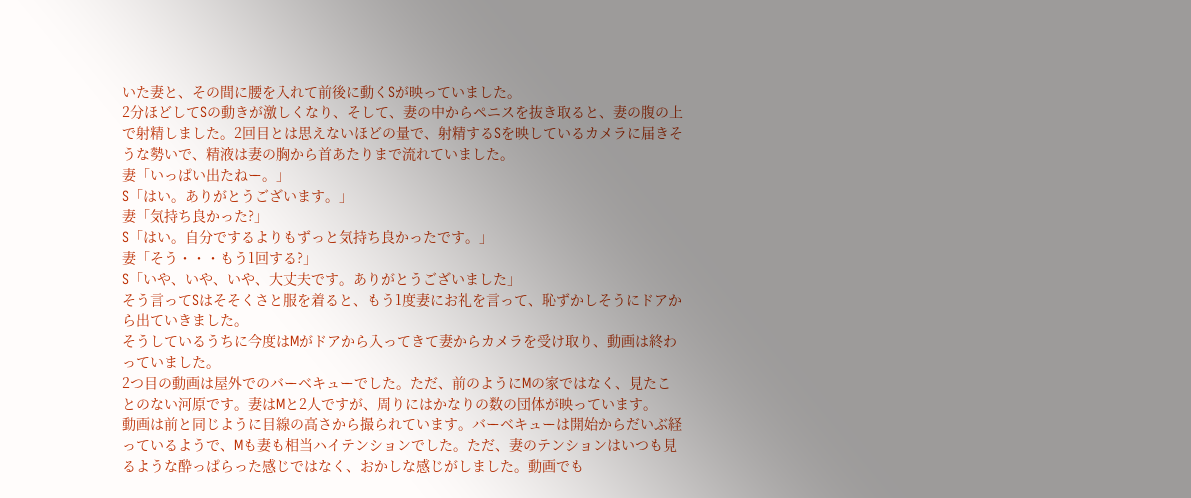いた妻と、その間に腰を入れて前後に動くSが映っていました。
2分ほどしてSの動きが激しくなり、そして、妻の中からペニスを抜き取ると、妻の腹の上で射精しました。2回目とは思えないほどの量で、射精するSを映しているカメラに届きそうな勢いで、精液は妻の胸から首あたりまで流れていました。
妻「いっぱい出たねー。」
S「はい。ありがとうございます。」
妻「気持ち良かった?」
S「はい。自分でするよりもずっと気持ち良かったです。」
妻「そう・・・もう1回する?」
S「いや、いや、いや、大丈夫です。ありがとうございました」
そう言ってSはそそくさと服を着ると、もう1度妻にお礼を言って、恥ずかしそうにドアから出ていきました。
そうしているうちに今度はMがドアから入ってきて妻からカメラを受け取り、動画は終わっていました。
2つ目の動画は屋外でのバーベキューでした。ただ、前のようにMの家ではなく、見たことのない河原です。妻はMと2人ですが、周りにはかなりの数の団体が映っています。
動画は前と同じように目線の高さから撮られています。バーベキューは開始からだいぶ経っているようで、Mも妻も相当ハイテンションでした。ただ、妻のテンションはいつも見るような酔っぱらった感じではなく、おかしな感じがしました。動画でも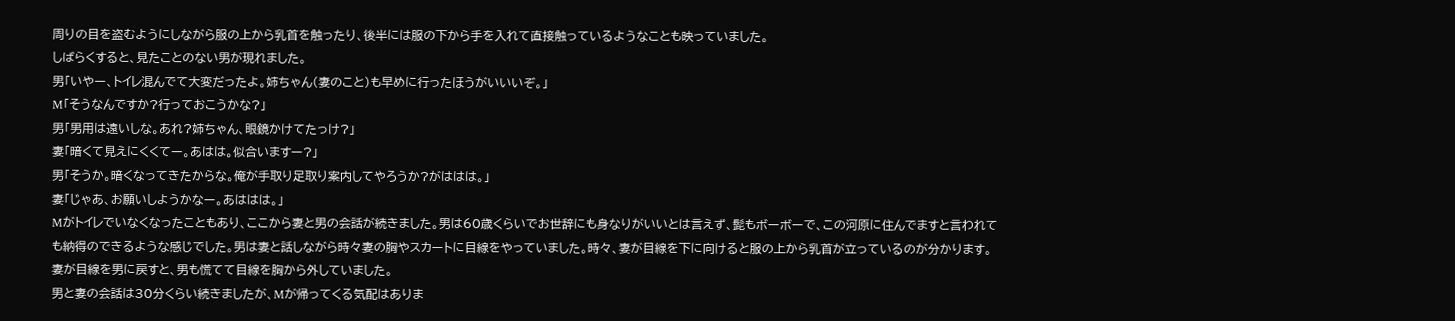周りの目を盗むようにしながら服の上から乳首を触ったり、後半には服の下から手を入れて直接触っているようなことも映っていました。
しばらくすると、見たことのない男が現れました。
男「いやー、トイレ混んでて大変だったよ。姉ちゃん(妻のこと)も早めに行ったほうがいいいぞ。」
M「そうなんですか?行っておこうかな?」
男「男用は遠いしな。あれ?姉ちゃん、眼鏡かけてたっけ?」
妻「暗くて見えにくくてー。あはは。似合いますー?」
男「そうか。暗くなってきたからな。俺が手取り足取り案内してやろうか?がははは。」
妻「じゃあ、お願いしようかなー。あははは。」
Mがトイレでいなくなったこともあり、ここから妻と男の会話が続きました。男は60歳くらいでお世辞にも身なりがいいとは言えず、髭もボーボーで、この河原に住んでますと言われても納得のできるような感じでした。男は妻と話しながら時々妻の胸やスカートに目線をやっていました。時々、妻が目線を下に向けると服の上から乳首が立っているのが分かります。妻が目線を男に戻すと、男も慌てて目線を胸から外していました。
男と妻の会話は30分くらい続きましたが、Mが帰ってくる気配はありま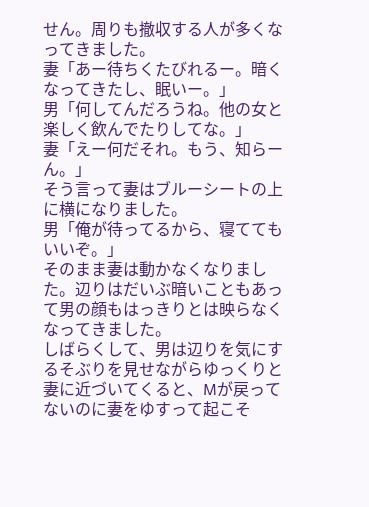せん。周りも撤収する人が多くなってきました。
妻「あー待ちくたびれるー。暗くなってきたし、眠いー。」
男「何してんだろうね。他の女と楽しく飲んでたりしてな。」
妻「えー何だそれ。もう、知らーん。」
そう言って妻はブルーシートの上に横になりました。
男「俺が待ってるから、寝ててもいいぞ。」
そのまま妻は動かなくなりました。辺りはだいぶ暗いこともあって男の顔もはっきりとは映らなくなってきました。
しばらくして、男は辺りを気にするそぶりを見せながらゆっくりと妻に近づいてくると、Mが戻ってないのに妻をゆすって起こそ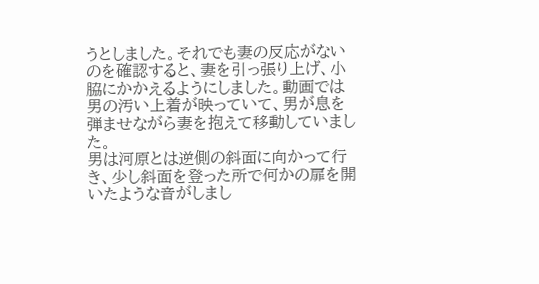うとしました。それでも妻の反応がないのを確認すると、妻を引っ張り上げ、小脇にかかえるようにしました。動画では男の汚い上着が映っていて、男が息を弾ませながら妻を抱えて移動していました。
男は河原とは逆側の斜面に向かって行き、少し斜面を登った所で何かの扉を開いたような音がしまし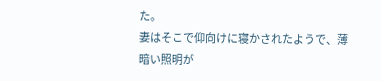た。
妻はそこで仰向けに寝かされたようで、薄暗い照明が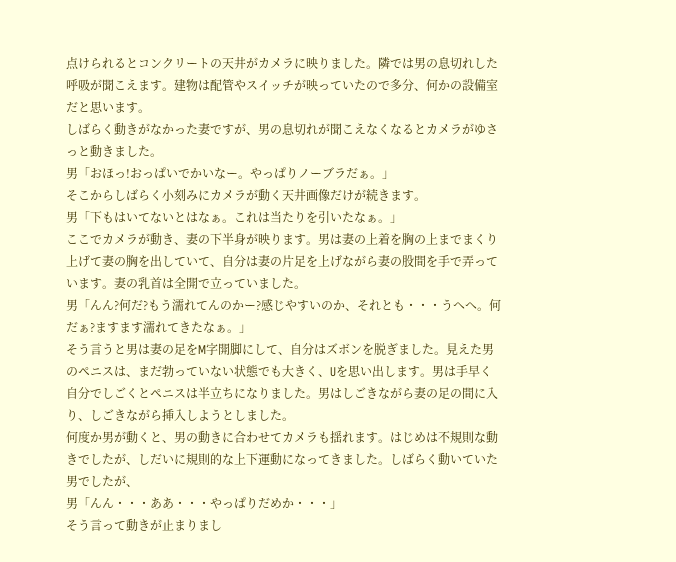点けられるとコンクリートの天井がカメラに映りました。隣では男の息切れした呼吸が聞こえます。建物は配管やスイッチが映っていたので多分、何かの設備室だと思います。
しばらく動きがなかった妻ですが、男の息切れが聞こえなくなるとカメラがゆさっと動きました。
男「おほっ!おっぱいでかいなー。やっぱりノーブラだぁ。」
そこからしばらく小刻みにカメラが動く天井画像だけが続きます。
男「下もはいてないとはなぁ。これは当たりを引いたなぁ。」
ここでカメラが動き、妻の下半身が映ります。男は妻の上着を胸の上までまくり上げて妻の胸を出していて、自分は妻の片足を上げながら妻の股間を手で弄っています。妻の乳首は全開で立っていました。
男「んん?何だ?もう濡れてんのかー?感じやすいのか、それとも・・・うへへ。何だぁ?ますます濡れてきたなぁ。」
そう言うと男は妻の足をM字開脚にして、自分はズボンを脱ぎました。見えた男のペニスは、まだ勃っていない状態でも大きく、Uを思い出します。男は手早く自分でしごくとペニスは半立ちになりました。男はしごきながら妻の足の間に入り、しごきながら挿入しようとしました。
何度か男が動くと、男の動きに合わせてカメラも揺れます。はじめは不規則な動きでしたが、しだいに規則的な上下運動になってきました。しばらく動いていた男でしたが、
男「んん・・・ああ・・・やっぱりだめか・・・」
そう言って動きが止まりまし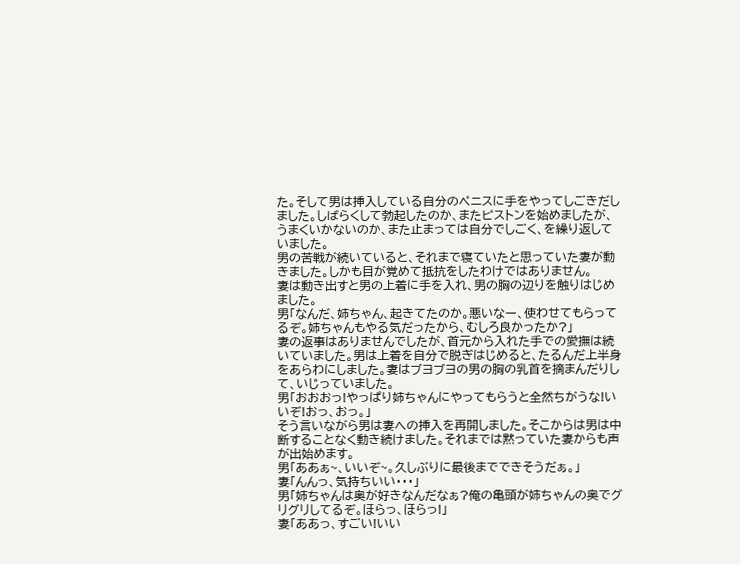た。そして男は挿入している自分のペニスに手をやってしごきだしました。しばらくして勃起したのか、またピストンを始めましたが、うまくいかないのか、また止まっては自分でしごく、を繰り返していました。
男の苦戦が続いていると、それまで寝ていたと思っていた妻が動きました。しかも目が覚めて抵抗をしたわけではありません。
妻は動き出すと男の上着に手を入れ、男の胸の辺りを触りはじめました。
男「なんだ、姉ちゃん、起きてたのか。悪いなー、使わせてもらってるぞ。姉ちゃんもやる気だったから、むしろ良かったか?」
妻の返事はありませんでしたが、首元から入れた手での愛撫は続いていました。男は上着を自分で脱ぎはじめると、たるんだ上半身をあらわにしました。妻はブヨブヨの男の胸の乳首を摘まんだりして、いじっていました。
男「おおおっ!やっぱり姉ちゃんにやってもらうと全然ちがうな!いいぞ!おっ、おっ。」
そう言いながら男は妻への挿入を再開しました。そこからは男は中断することなく動き続けました。それまでは黙っていた妻からも声が出始めます。
男「ああぁ~、いいぞ~。久しぶりに最後までできそうだぁ。」
妻「んんっ、気持ちいい・・・」
男「姉ちゃんは奥が好きなんだなぁ?俺の亀頭が姉ちゃんの奥でグリグリしてるぞ。ほらっ、ほらっ!」
妻「ああっ、すごい!いい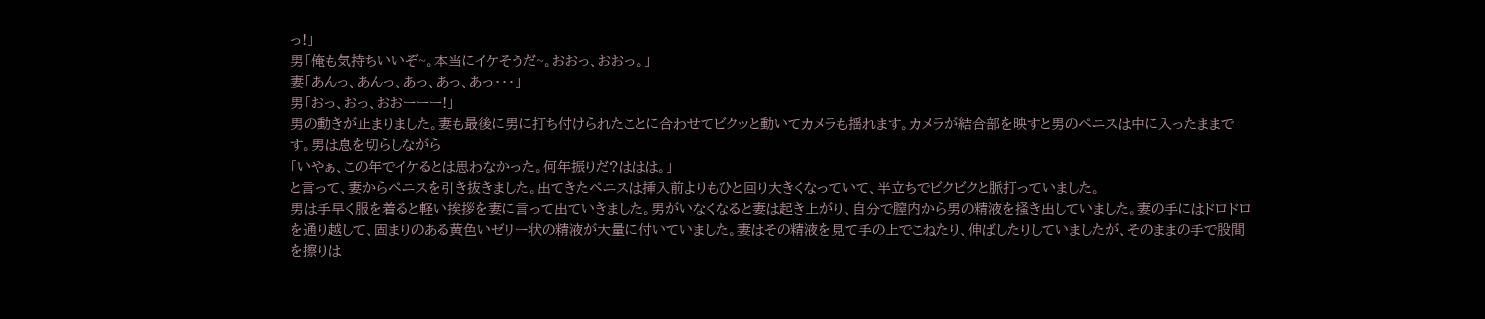っ!」
男「俺も気持ちいいぞ~。本当にイケそうだ~。おおっ、おおっ。」
妻「あんっ、あんっ、あっ、あっ、あっ・・・」
男「おっ、おっ、おおーーー!」
男の動きが止まりました。妻も最後に男に打ち付けられたことに合わせてビクッと動いてカメラも揺れます。カメラが結合部を映すと男のペニスは中に入ったままです。男は息を切らしながら
「いやぁ、この年でイケるとは思わなかった。何年振りだ?ははは。」
と言って、妻からペニスを引き抜きました。出てきたペニスは挿入前よりもひと回り大きくなっていて、半立ちでビクビクと脈打っていました。
男は手早く服を着ると軽い挨拶を妻に言って出ていきました。男がいなくなると妻は起き上がり、自分で膣内から男の精液を掻き出していました。妻の手にはドロドロを通り越して、固まりのある黄色いゼリー状の精液が大量に付いていました。妻はその精液を見て手の上でこねたり、伸ばしたりしていましたが、そのままの手で股間を擦りは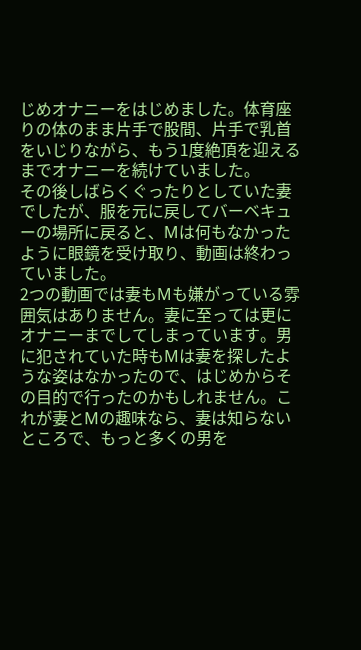じめオナニーをはじめました。体育座りの体のまま片手で股間、片手で乳首をいじりながら、もう1度絶頂を迎えるまでオナニーを続けていました。
その後しばらくぐったりとしていた妻でしたが、服を元に戻してバーベキューの場所に戻ると、Mは何もなかったように眼鏡を受け取り、動画は終わっていました。
2つの動画では妻もMも嫌がっている雰囲気はありません。妻に至っては更にオナニーまでしてしまっています。男に犯されていた時もMは妻を探したような姿はなかったので、はじめからその目的で行ったのかもしれません。これが妻とMの趣味なら、妻は知らないところで、もっと多くの男を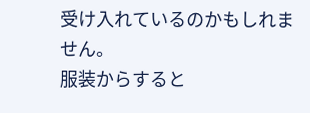受け入れているのかもしれません。
服装からすると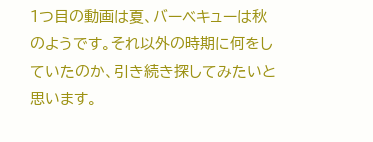1つ目の動画は夏、バーベキューは秋のようです。それ以外の時期に何をしていたのか、引き続き探してみたいと思います。